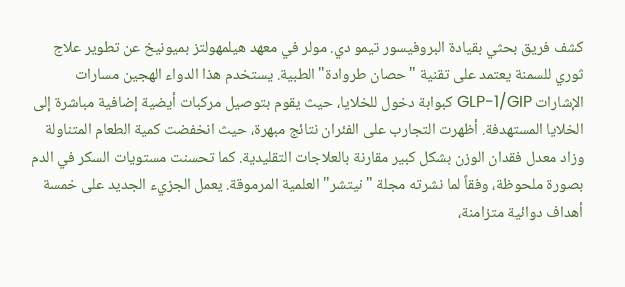كشف فريق بحثي بقيادة البروفيسور تيمو دي. مولر في معهد هيلمهولتز بميونيخ عن تطوير علاج ثوري للسمنة يعتمد على تقنية "حصان طروادة" الطبية. يستخدم هذا الدواء الهجين مسارات الإشارات GLP-1/GIP كبوابة دخول للخلايا، حيث يقوم بتوصيل مركبات أيضية إضافية مباشرة إلى الخلايا المستهدفة. أظهرت التجارب على الفئران نتائج مبهرة، حيث انخفضت كمية الطعام المتناولة وزاد معدل فقدان الوزن بشكل كبير مقارنة بالعلاجات التقليدية. كما تحسنت مستويات السكر في الدم بصورة ملحوظة، وفقاً لما نشرته مجلة "نيتشر" العلمية المرموقة. يعمل الجزيء الجديد على خمسة أهداف دوائية متزامنة،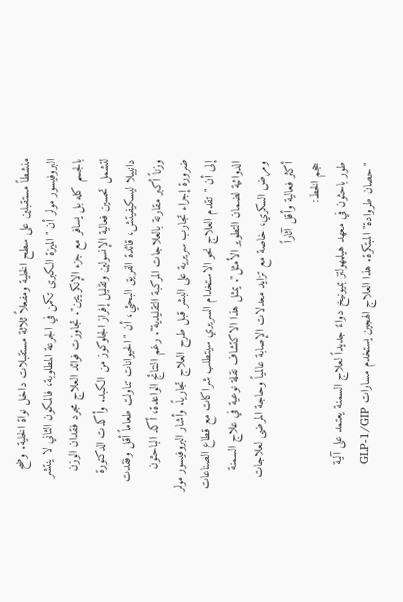منشطاً مستقبلين على سطح الخلية ومفعلاً ثلاثة مستقبلات داخل نواة الخلية. وضح البروفيسور مولر أن "الميزة الكبرى تكمن في الجرعة المطلوبة، فالمكون الثاني لا ينتشر بالجسم كله بل يسافر مع جزء الإنكريتين". تجاوزت فوائد العلاج مجرد فقدان الوزن لتشمل تحسين فعالية الإنسولين وتقليل إفراز الجلوكوز من الكبد. وأكدت الدكتورة دانييلا ليسكيفيتش، قائدة الفريق البحثي، أن "الحيوانات تناولت طعاماً أقل وفقدت وزناً أكبر مقارنة بالعلاجات المركبة التقليدية". رغم النتائج الواعدة، أكد الباحثون ضرورة إجراء تجارب سريرية على البشر قبل طرح العلاج تجارياً. وأشار البروفيسور مولر إلى أن "تقدم العلاج نحو الاستخدام السريري سيتطلب شراكات مع قطاع الصناعات الدوائية لضمان التطوير الأمثل". يمثل هذا الاكتشاف نقلة نوعية في علاج السمنة ومرض السكري، خاصة مع تزايد معدلات الإصابة عالمياً وحاجة المرضى لعلاجات أكثر فعالية وأقل آثاراً
حجم الخط:
طور باحثون في معهد هيلمهولتز بميونيخ دواءً جديداً لعلاج السمنة يعتمد على آلية "حصان طروادة" المبتكرة. هذا العلاج الهجين يستخدم مسارات GLP-1/GIP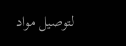لتوصيل مواد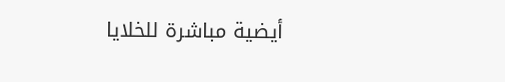أيضية مباشرة للخلايا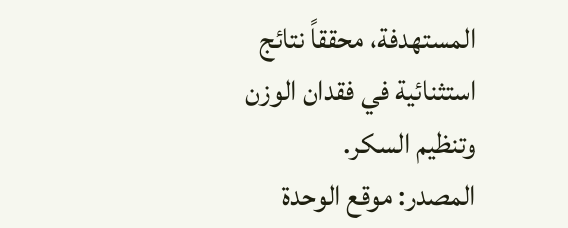المستهدفة، محققاً نتائج استثنائية في فقدان الوزن وتنظيم السكر.
المصدر: موقع الوحدة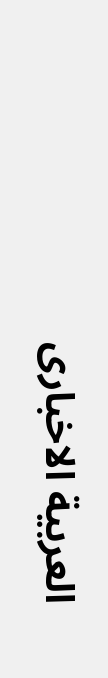العربية الاخبارى